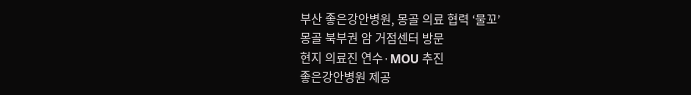부산 좋은강안병원, 몽골 의료 협력 ‘물꼬’
몽골 북부권 암 거점센터 방문
현지 의료진 연수·MOU 추진
좋은강안병원 제공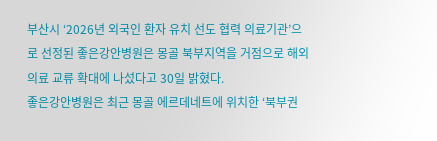부산시 ‘2026년 외국인 환자 유치 선도 협력 의료기관’으로 선정된 좋은강안병원은 몽골 북부지역을 거점으로 해외 의료 교류 확대에 나섰다고 30일 밝혔다.
좋은강안병원은 최근 몽골 에르데네트에 위치한 ‘북부권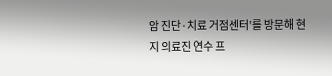암 진단·치료 거점센터’를 방문해 현지 의료진 연수 프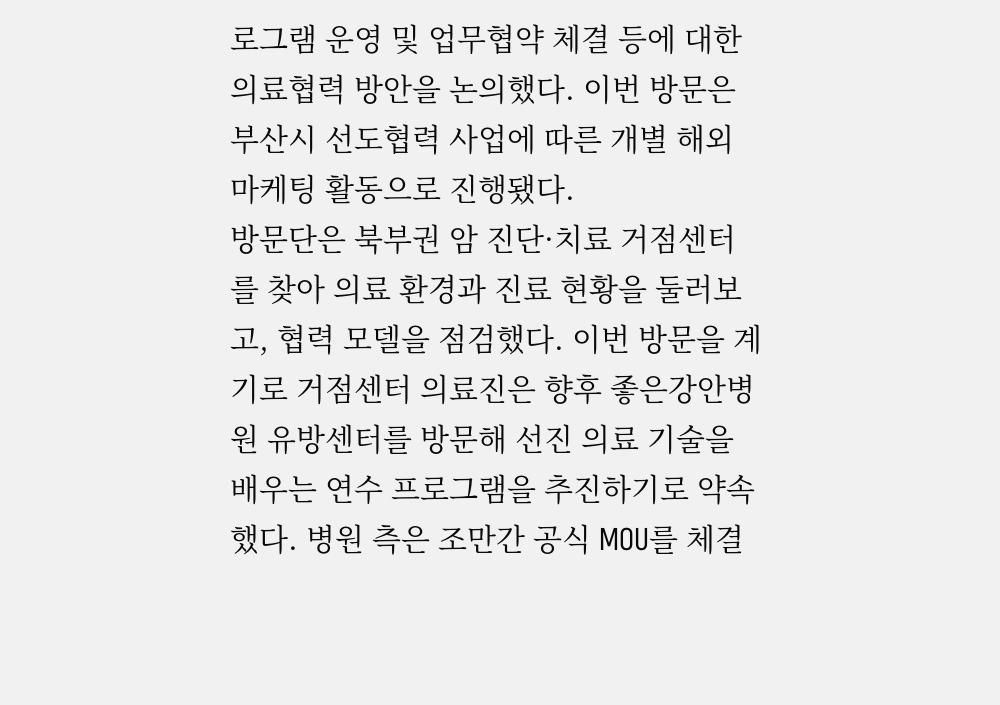로그램 운영 및 업무협약 체결 등에 대한 의료협력 방안을 논의했다. 이번 방문은 부산시 선도협력 사업에 따른 개별 해외 마케팅 활동으로 진행됐다.
방문단은 북부권 암 진단·치료 거점센터를 찾아 의료 환경과 진료 현황을 둘러보고, 협력 모델을 점검했다. 이번 방문을 계기로 거점센터 의료진은 향후 좋은강안병원 유방센터를 방문해 선진 의료 기술을 배우는 연수 프로그램을 추진하기로 약속했다. 병원 측은 조만간 공식 MOU를 체결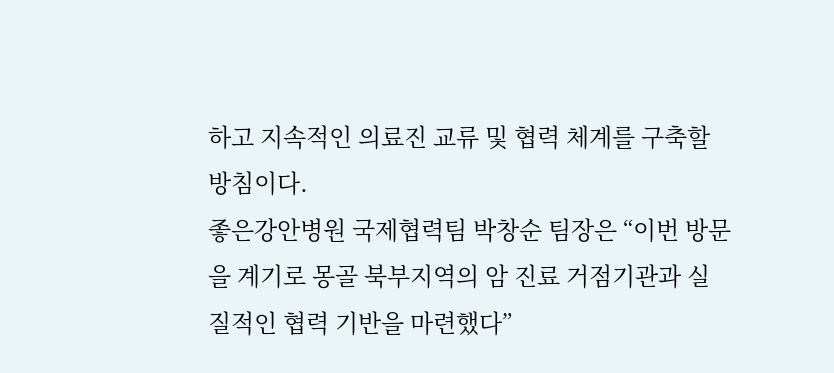하고 지속적인 의료진 교류 및 협력 체계를 구축할 방침이다.
좋은강안병원 국제협력팀 박창순 팀장은 “이번 방문을 계기로 몽골 북부지역의 암 진료 거점기관과 실질적인 협력 기반을 마련했다”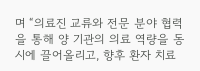며 “의료진 교류와 전문 분야 협력을 통해 양 기관의 의료 역량을 동시에 끌어올리고, 향후 환자 치료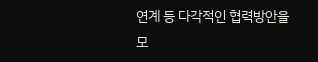연계 등 다각적인 협력방안을 모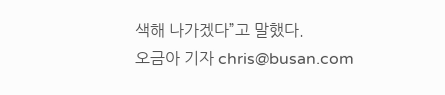색해 나가겠다”고 말했다.
오금아 기자 chris@busan.com